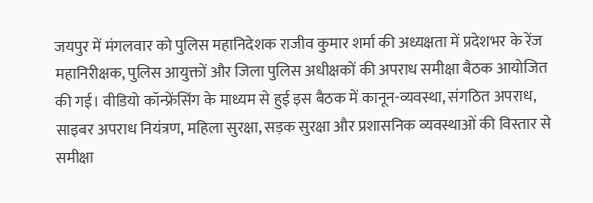जयपुर में मंगलवार को पुलिस महानिदेशक राजीव कुमार शर्मा की अध्यक्षता में प्रदेशभर के रेंज महानिरीक्षक, पुलिस आयुक्तों और जिला पुलिस अधीक्षकों की अपराध समीक्षा बैठक आयोजित की गई। वीडियो कॉन्फ्रेंसिंग के माध्यम से हुई इस बैठक में कानून-व्यवस्था, संगठित अपराध, साइबर अपराध नियंत्रण, महिला सुरक्षा, सड़क सुरक्षा और प्रशासनिक व्यवस्थाओं की विस्तार से समीक्षा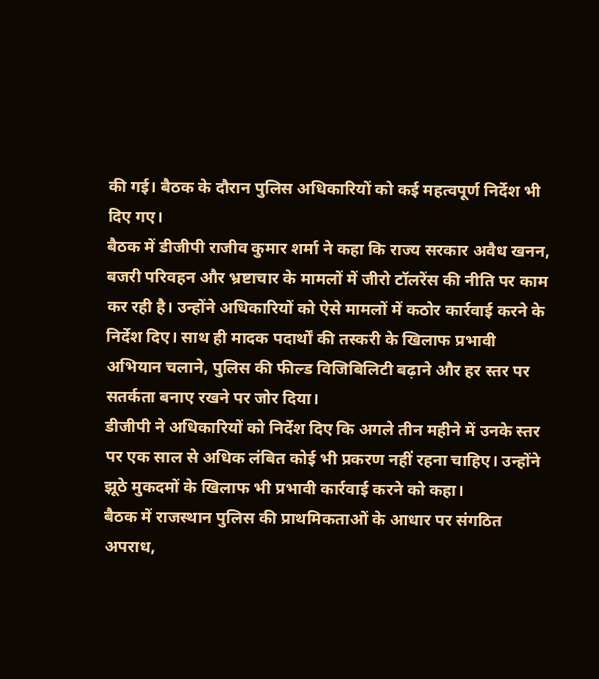की गई। बैठक के दौरान पुलिस अधिकारियों को कई महत्वपूर्ण निर्देश भी दिए गए।
बैठक में डीजीपी राजीव कुमार शर्मा ने कहा कि राज्य सरकार अवैध खनन, बजरी परिवहन और भ्रष्टाचार के मामलों में जीरो टॉलरेंस की नीति पर काम कर रही है। उन्होंने अधिकारियों को ऐसे मामलों में कठोर कार्रवाई करने के निर्देश दिए। साथ ही मादक पदार्थों की तस्करी के खिलाफ प्रभावी अभियान चलाने, पुलिस की फील्ड विजिबिलिटी बढ़ाने और हर स्तर पर सतर्कता बनाए रखने पर जोर दिया।
डीजीपी ने अधिकारियों को निर्देश दिए कि अगले तीन महीने में उनके स्तर पर एक साल से अधिक लंबित कोई भी प्रकरण नहीं रहना चाहिए। उन्होंने झूठे मुकदमों के खिलाफ भी प्रभावी कार्रवाई करने को कहा।
बैठक में राजस्थान पुलिस की प्राथमिकताओं के आधार पर संगठित अपराध,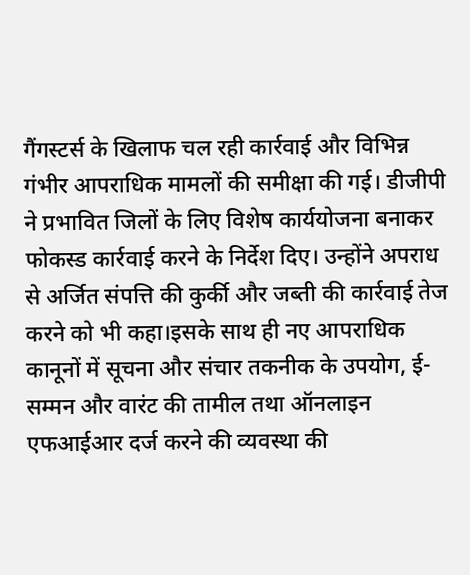गैंगस्टर्स के खिलाफ चल रही कार्रवाई और विभिन्न गंभीर आपराधिक मामलों की समीक्षा की गई। डीजीपी ने प्रभावित जिलों के लिए विशेष कार्ययोजना बनाकर फोकस्ड कार्रवाई करने के निर्देश दिए। उन्होंने अपराध से अर्जित संपत्ति की कुर्की और जब्ती की कार्रवाई तेज करने को भी कहा।इसके साथ ही नए आपराधिक कानूनों में सूचना और संचार तकनीक के उपयोग, ई-सम्मन और वारंट की तामील तथा ऑनलाइन एफआईआर दर्ज करने की व्यवस्था की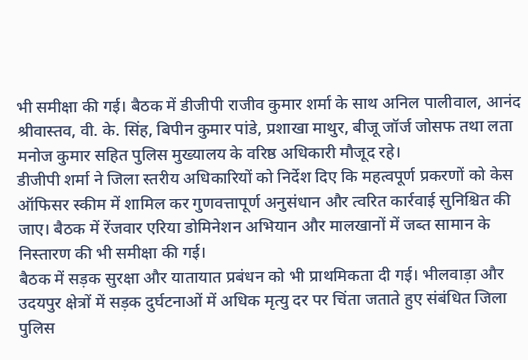भी समीक्षा की गई। बैठक में डीजीपी राजीव कुमार शर्मा के साथ अनिल पालीवाल, आनंद श्रीवास्तव, वी. के. सिंह, बिपीन कुमार पांडे, प्रशाखा माथुर, बीजू जॉर्ज जोसफ तथा लता मनोज कुमार सहित पुलिस मुख्यालय के वरिष्ठ अधिकारी मौजूद रहे।
डीजीपी शर्मा ने जिला स्तरीय अधिकारियों को निर्देश दिए कि महत्वपूर्ण प्रकरणों को केस ऑफिसर स्कीम में शामिल कर गुणवत्तापूर्ण अनुसंधान और त्वरित कार्रवाई सुनिश्चित की जाए। बैठक में रेंजवार एरिया डोमिनेशन अभियान और मालखानों में जब्त सामान के निस्तारण की भी समीक्षा की गई।
बैठक में सड़क सुरक्षा और यातायात प्रबंधन को भी प्राथमिकता दी गई। भीलवाड़ा और उदयपुर क्षेत्रों में सड़क दुर्घटनाओं में अधिक मृत्यु दर पर चिंता जताते हुए संबंधित जिला पुलिस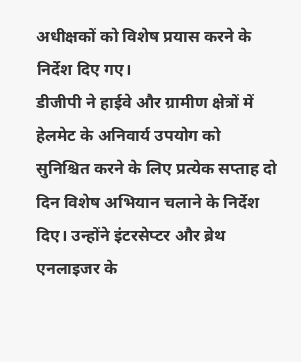अधीक्षकों को विशेष प्रयास करने के निर्देश दिए गए।
डीजीपी ने हाईवे और ग्रामीण क्षेत्रों में हेलमेट के अनिवार्य उपयोग को सुनिश्चित करने के लिए प्रत्येक सप्ताह दो दिन विशेष अभियान चलाने के निर्देश दिए। उन्होंने इंटरसेप्टर और ब्रेथ एनलाइजर के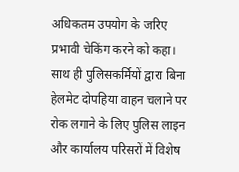अधिकतम उपयोग के जरिए प्रभावी चेकिंग करने को कहा। साथ ही पुलिसकर्मियों द्वारा बिना हेलमेट दोपहिया वाहन चलाने पर रोक लगाने के लिए पुलिस लाइन और कार्यालय परिसरों में विशेष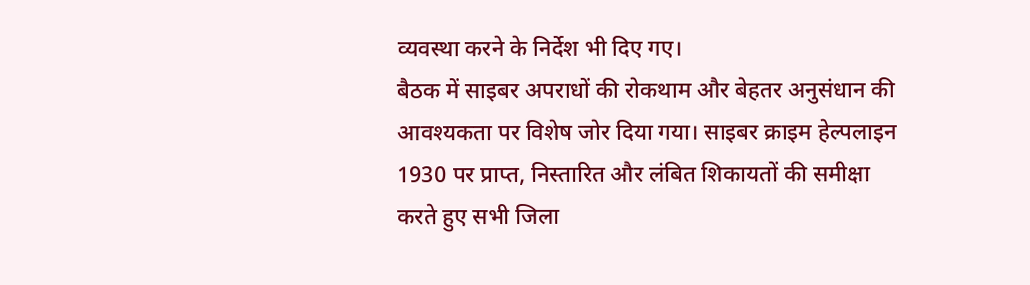व्यवस्था करने के निर्देश भी दिए गए।
बैठक में साइबर अपराधों की रोकथाम और बेहतर अनुसंधान की आवश्यकता पर विशेष जोर दिया गया। साइबर क्राइम हेल्पलाइन 1930 पर प्राप्त, निस्तारित और लंबित शिकायतों की समीक्षा करते हुए सभी जिला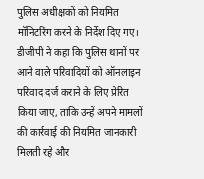पुलिस अधीक्षकों को नियमित मॉनिटरिंग करने के निर्देश दिए गए।
डीजीपी ने कहा कि पुलिस थानों पर आने वाले परिवादियों को ऑनलाइन परिवाद दर्ज कराने के लिए प्रेरित किया जाए, ताकि उन्हें अपने मामलों की कार्रवाई की नियमित जानकारी मिलती रहे और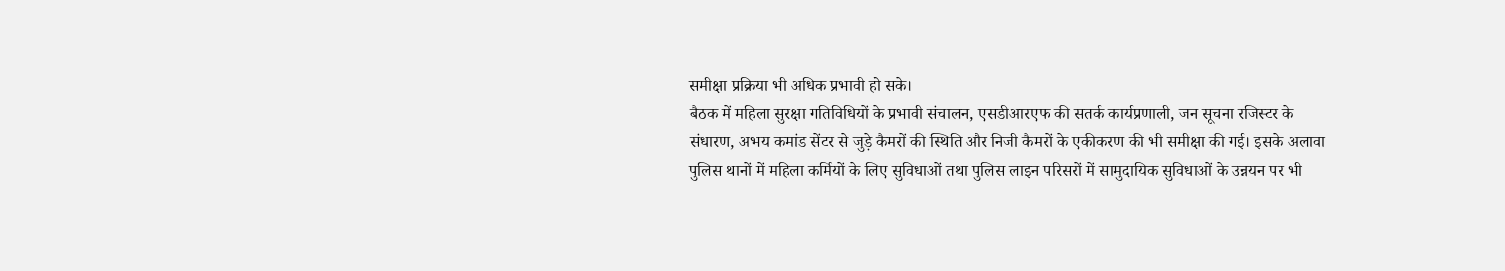समीक्षा प्रक्रिया भी अधिक प्रभावी हो सके।
बैठक में महिला सुरक्षा गतिविधियों के प्रभावी संचालन, एसडीआरएफ की सतर्क कार्यप्रणाली, जन सूचना रजिस्टर के संधारण, अभय कमांड सेंटर से जुड़े कैमरों की स्थिति और निजी कैमरों के एकीकरण की भी समीक्षा की गई। इसके अलावा पुलिस थानों में महिला कर्मियों के लिए सुविधाओं तथा पुलिस लाइन परिसरों में सामुदायिक सुविधाओं के उन्नयन पर भी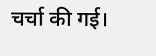चर्चा की गई।